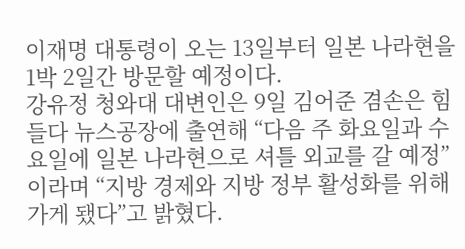이재명 대통령이 오는 13일부터 일본 나라현을 1박 2일간 방문할 예정이다.
강유정 청와대 대변인은 9일 김어준 겸손은 힘들다 뉴스공장에 출연해 “다음 주 화요일과 수요일에 일본 나라현으로 셔틀 외교를 갈 예정”이라며 “지방 경제와 지방 정부 활성화를 위해 가게 됐다”고 밝혔다.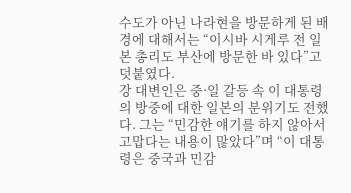수도가 아닌 나라현을 방문하게 된 배경에 대해서는 “이시바 시게루 전 일본 총리도 부산에 방문한 바 있다”고 덧붙였다.
강 대변인은 중·일 갈등 속 이 대통령의 방중에 대한 일본의 분위기도 전했다. 그는 “민감한 얘기를 하지 않아서 고맙다는 내용이 많았다”며 “이 대통령은 중국과 민감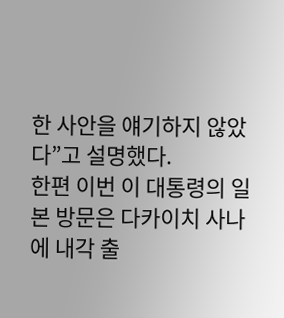한 사안을 얘기하지 않았다”고 설명했다.
한편 이번 이 대통령의 일본 방문은 다카이치 사나에 내각 출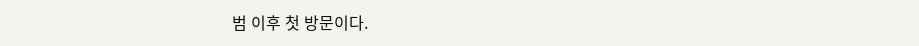범 이후 첫 방문이다.